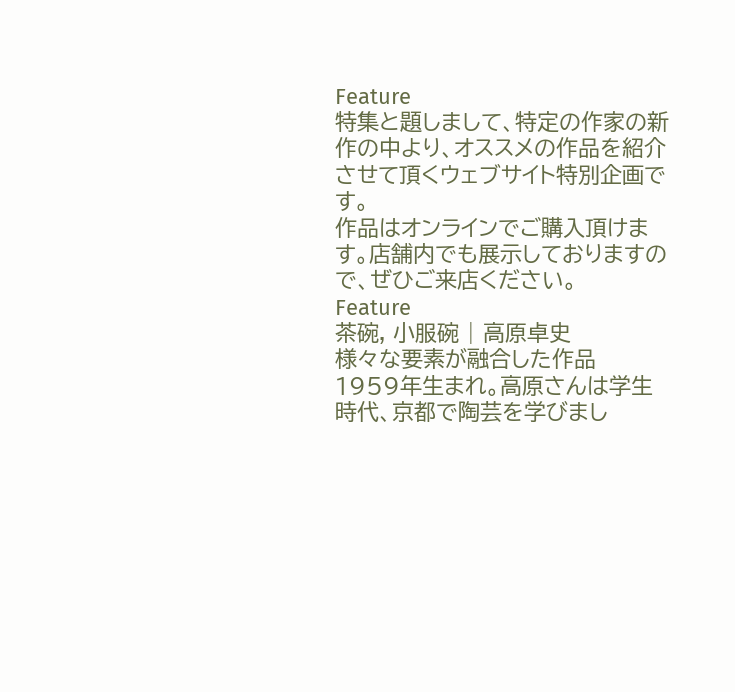Feature
特集と題しまして、特定の作家の新作の中より、オススメの作品を紹介させて頂くウェブサイト特別企画です。
作品はオンラインでご購入頂けます。店舗内でも展示しておりますので、ぜひご来店ください。
Feature
茶碗, 小服碗 | 高原卓史
様々な要素が融合した作品
1959年生まれ。高原さんは学生時代、京都で陶芸を学びまし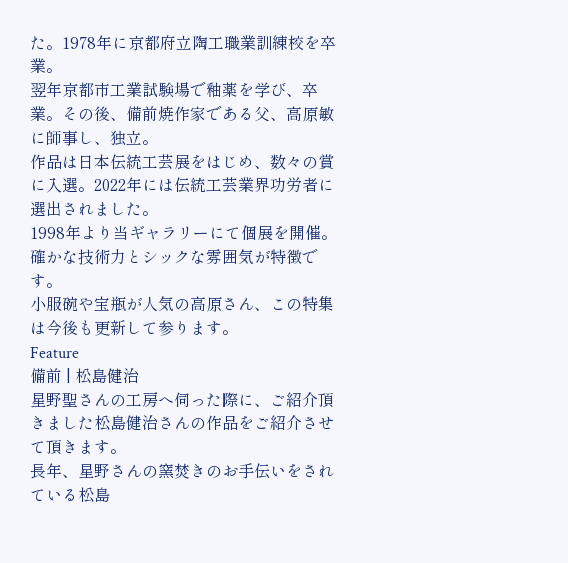た。1978年に京都府立陶工職業訓練校を卒業。
翌年京都市工業試験場で釉薬を学び、卒業。その後、備前焼作家である父、高原敏に師事し、独立。
作品は日本伝統工芸展をはじめ、数々の賞に入選。2022年には伝統工芸業界功労者に選出されました。
1998年より当ギャラリーにて個展を開催。確かな技術力とシックな雰囲気が特徴です。
小服碗や宝瓶が人気の高原さん、この特集は今後も更新して参ります。
Feature
備前 | 松島健治
星野聖さんの工房へ伺った際に、ご紹介頂きました松島健治さんの作品をご紹介させて頂きます。
長年、星野さんの窯焚きのお手伝いをされている松島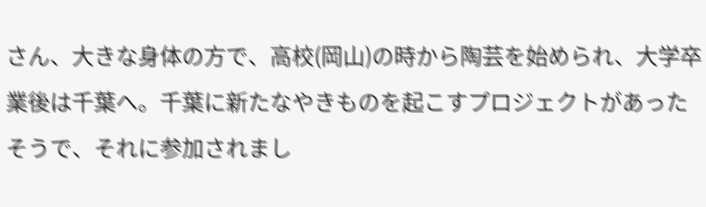さん、大きな身体の方で、高校(岡山)の時から陶芸を始められ、大学卒業後は千葉へ。千葉に新たなやきものを起こすプロジェクトがあったそうで、それに参加されまし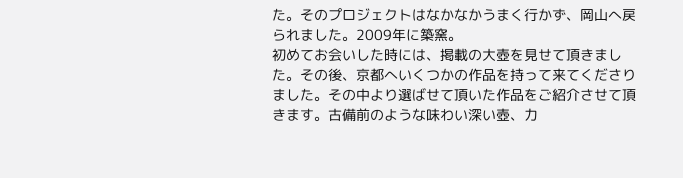た。そのプロジェクトはなかなかうまく行かず、岡山へ戻られました。2009年に築窯。
初めてお会いした時には、掲載の大壺を見せて頂きました。その後、京都へいくつかの作品を持って来てくださりました。その中より選ばせて頂いた作品をご紹介させて頂きます。古備前のような味わい深い壺、力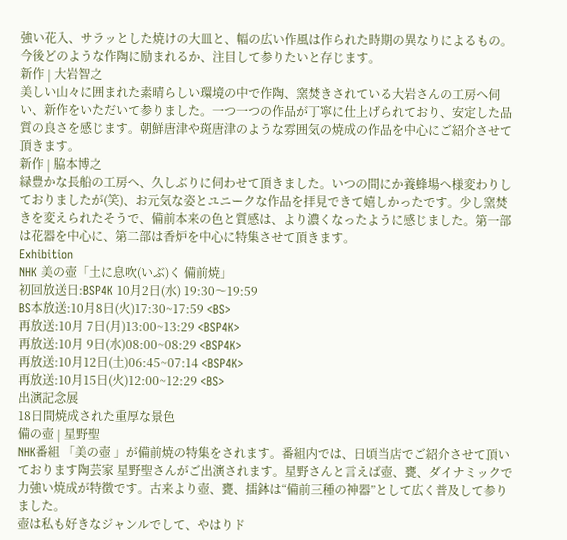強い花入、サラッとした焼けの大皿と、幅の広い作風は作られた時期の異なりによるもの。今後どのような作陶に励まれるか、注目して参りたいと存じます。
新作 | 大岩智之
美しい山々に囲まれた素晴らしい環境の中で作陶、窯焚きされている大岩さんの工房へ伺い、新作をいただいて参りました。一つ一つの作品が丁寧に仕上げられており、安定した品質の良さを感じます。朝鮮唐津や斑唐津のような雰囲気の焼成の作品を中心にご紹介させて頂きます。
新作 | 脇本博之
緑豊かな長船の工房へ、久しぶりに伺わせて頂きました。いつの間にか養蜂場へ様変わりしておりましたが(笑)、お元気な姿とユニークな作品を拝見できて嬉しかったです。少し窯焚きを変えられたそうで、備前本来の色と質感は、より濃くなったように感じました。第一部は花器を中心に、第二部は香炉を中心に特集させて頂きます。
Exhibition
NHK 美の壺「土に息吹(いぶ)く 備前焼」
初回放送日:BSP4K 10月2日(水) 19:30〜19:59
BS本放送:10月8日(火)17:30~17:59 <BS>
再放送:10月 7日(月)13:00~13:29 <BSP4K>
再放送:10月 9日(水)08:00~08:29 <BSP4K>
再放送:10月12日(土)06:45~07:14 <BSP4K>
再放送:10月15日(火)12:00~12:29 <BS>
出演記念展
18日間焼成された重厚な景色
備の壺 | 星野聖
NHK番組 「美の壺 」が備前焼の特集をされます。番組内では、日頃当店でご紹介させて頂いております陶芸家 星野聖さんがご出演されます。星野さんと言えば壺、甕、ダイナミックで力強い焼成が特徴です。古来より壺、甕、擂鉢は“備前三種の神器”として広く普及して参りました。
壺は私も好きなジャンルでして、やはりド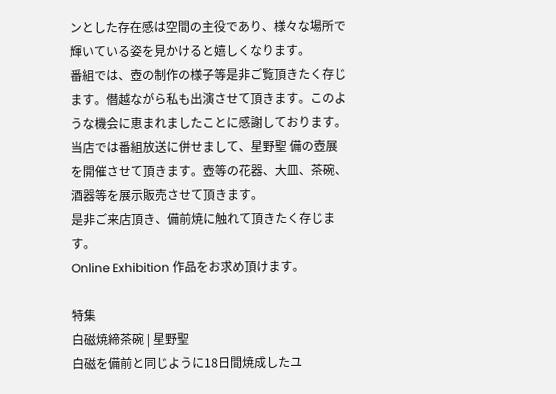ンとした存在感は空間の主役であり、様々な場所で輝いている姿を見かけると嬉しくなります。
番組では、壺の制作の様子等是非ご覧頂きたく存じます。僭越ながら私も出演させて頂きます。このような機会に恵まれましたことに感謝しております。
当店では番組放送に併せまして、星野聖 備の壺展 を開催させて頂きます。壺等の花器、大皿、茶碗、酒器等を展示販売させて頂きます。
是非ご来店頂き、備前焼に触れて頂きたく存じます。
Online Exhibition 作品をお求め頂けます。

特集
白磁焼締茶碗 | 星野聖
白磁を備前と同じように18日間焼成したユ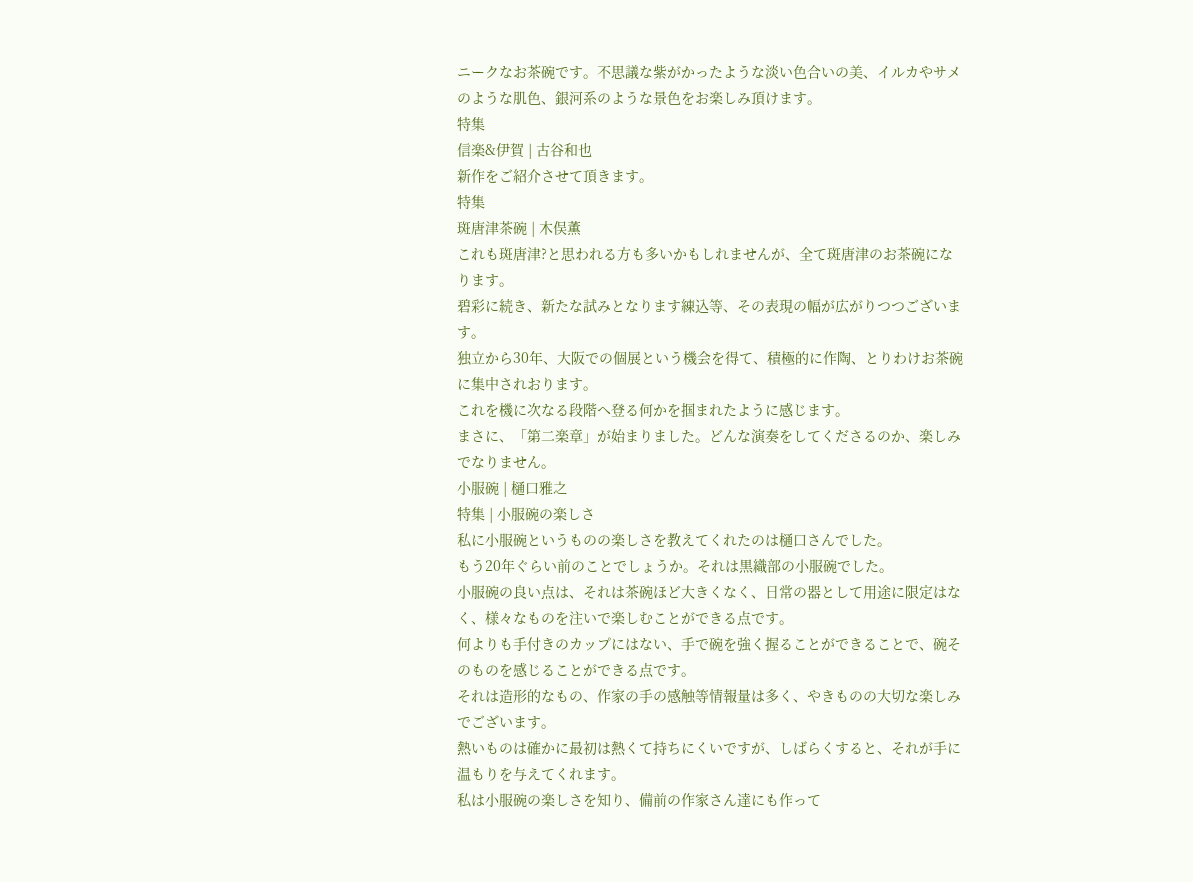ニークなお茶碗です。不思議な紫がかったような淡い色合いの美、イルカやサメのような肌色、銀河系のような景色をお楽しみ頂けます。
特集
信楽&伊賀 | 古谷和也
新作をご紹介させて頂きます。
特集
斑唐津茶碗 | 木俣薫
これも斑唐津?と思われる方も多いかもしれませんが、全て斑唐津のお茶碗になります。
碧彩に続き、新たな試みとなります練込等、その表現の幅が広がりつつございます。
独立から30年、大阪での個展という機会を得て、積極的に作陶、とりわけお茶碗に集中されおります。
これを機に次なる段階へ登る何かを掴まれたように感じます。
まさに、「第二楽章」が始まりました。どんな演奏をしてくださるのか、楽しみでなりません。
小服碗 | 樋口雅之
特集 | 小服碗の楽しさ
私に小服碗というものの楽しさを教えてくれたのは樋口さんでした。
もう20年ぐらい前のことでしょうか。それは黒織部の小服碗でした。
小服碗の良い点は、それは茶碗ほど大きくなく、日常の器として用途に限定はなく、様々なものを注いで楽しむことができる点です。
何よりも手付きのカップにはない、手で碗を強く握ることができることで、碗そのものを感じることができる点です。
それは造形的なもの、作家の手の感触等情報量は多く、やきものの大切な楽しみでございます。
熱いものは確かに最初は熱くて持ちにくいですが、しばらくすると、それが手に温もりを与えてくれます。
私は小服碗の楽しさを知り、備前の作家さん達にも作って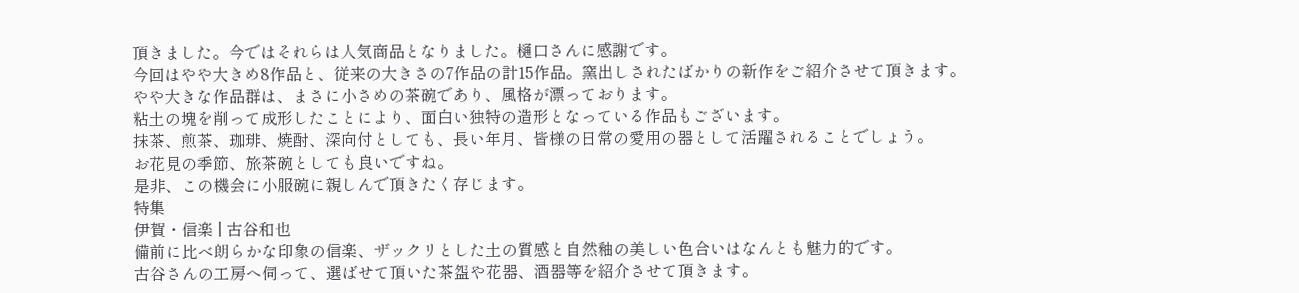頂きました。今ではそれらは人気商品となりました。樋口さんに感謝です。
今回はやや大きめ8作品と、従来の大きさの7作品の計15作品。窯出しされたばかりの新作をご紹介させて頂きます。
やや大きな作品群は、まさに小さめの茶碗であり、風格が漂っております。
粘土の塊を削って成形したことにより、面白い独特の造形となっている作品もございます。
抹茶、煎茶、珈琲、焼酎、深向付としても、長い年月、皆様の日常の愛用の器として活躍されることでしょう。
お花見の季節、旅茶碗としても良いですね。
是非、この機会に小服碗に親しんで頂きたく存じます。
特集
伊賀・信楽 | 古谷和也
備前に比べ朗らかな印象の信楽、ザックリとした土の質感と自然釉の美しい色合いはなんとも魅力的です。
古谷さんの工房へ伺って、選ばせて頂いた茶盌や花器、酒器等を紹介させて頂きます。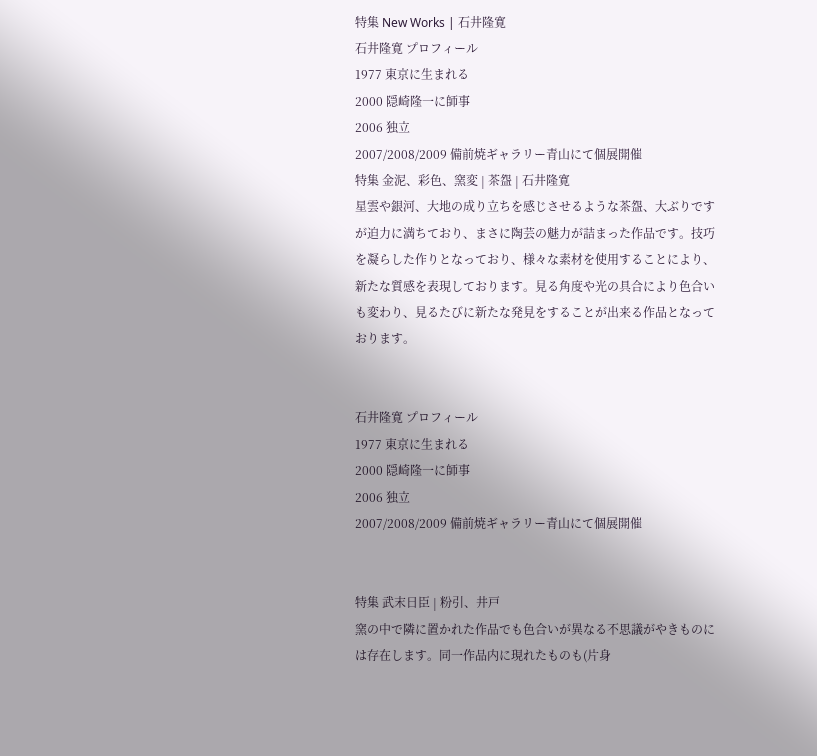特集 New Works | 石井隆寛
石井隆寛 プロフィール
1977 東京に生まれる
2000 隠崎隆一に師事
2006 独立
2007/2008/2009 備前焼ギャラリー青山にて個展開催
特集 金泥、彩色、窯変 | 茶盌 | 石井隆寛
星雲や銀河、大地の成り立ちを感じさせるような茶盌、大ぶりですが迫力に満ちており、まさに陶芸の魅力が詰まった作品です。技巧を凝らした作りとなっており、様々な素材を使用することにより、新たな質感を表現しております。見る角度や光の具合により色合いも変わり、見るたびに新たな発見をすることが出来る作品となっております。


石井隆寛 プロフィール
1977 東京に生まれる
2000 隠崎隆一に師事
2006 独立
2007/2008/2009 備前焼ギャラリー青山にて個展開催


特集 武末日臣 | 粉引、井戸
窯の中で隣に置かれた作品でも色合いが異なる不思議がやきものには存在します。同一作品内に現れたものも(片身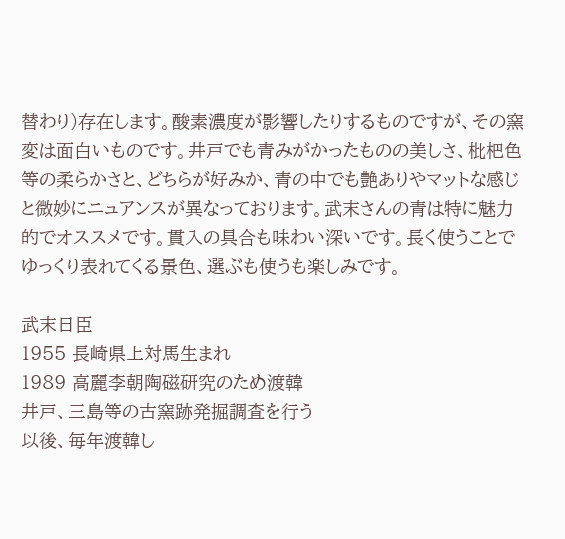替わり)存在します。酸素濃度が影響したりするものですが、その窯変は面白いものです。井戸でも青みがかったものの美しさ、枇杷色等の柔らかさと、どちらが好みか、青の中でも艶ありやマットな感じと微妙にニュアンスが異なっております。武末さんの青は特に魅力的でオススメです。貫入の具合も味わい深いです。長く使うことでゆっくり表れてくる景色、選ぶも使うも楽しみです。

武末日臣
1955 長崎県上対馬生まれ
1989 高麗李朝陶磁研究のため渡韓
井戸、三島等の古窯跡発掘調査を行う
以後、毎年渡韓し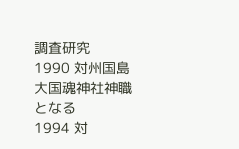調査研究
1990 対州国島大国魂神社神職となる
1994 対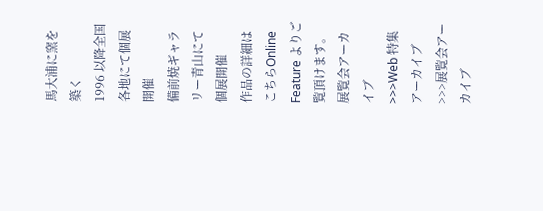馬大浦に窯を築く
1996 以降全国各地にて個展開催
備前焼ギャラリー青山にて個展開催
作品の詳細はこちらOnline Feature よりご覧頂けます。
展覧会アーカイブ
>>>Web 特集アーカイブ
>>>展覧会アーカイブ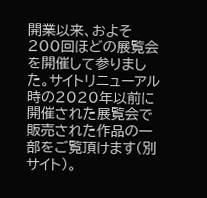開業以来、およそ200回ほどの展覧会を開催して参りました。サイトリニューアル時の2020年以前に開催された展覧会で販売された作品の一部をご覧頂けます(別サイト)。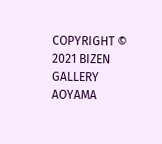COPYRIGHT © 2021 BIZEN GALLERY AOYAMA